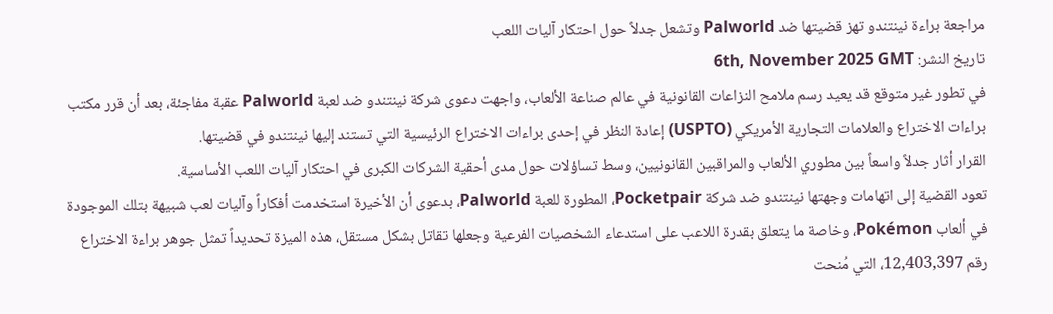مراجعة براءة نينتندو تهز قضيتها ضد Palworld وتشعل جدلاً حول احتكار آليات اللعب
تاريخ النشر: 6th, November 2025 GMT
في تطور غير متوقع قد يعيد رسم ملامح النزاعات القانونية في عالم صناعة الألعاب، واجهت دعوى شركة نينتندو ضد لعبة Palworld عقبة مفاجئة، بعد أن قرر مكتب براءات الاختراع والعلامات التجارية الأمريكي (USPTO) إعادة النظر في إحدى براءات الاختراع الرئيسية التي تستند إليها نينتندو في قضيتها.
القرار أثار جدلاً واسعاً بين مطوري الألعاب والمراقبين القانونيين، وسط تساؤلات حول مدى أحقية الشركات الكبرى في احتكار آليات اللعب الأساسية.
تعود القضية إلى اتهامات وجهتها نينتندو ضد شركة Pocketpair، المطورة للعبة Palworld، بدعوى أن الأخيرة استخدمت أفكاراً وآليات لعب شبيهة بتلك الموجودة في ألعاب Pokémon، وخاصة ما يتعلق بقدرة اللاعب على استدعاء الشخصيات الفرعية وجعلها تقاتل بشكل مستقل، هذه الميزة تحديداً تمثل جوهر براءة الاختراع رقم 12,403,397، التي مُنحت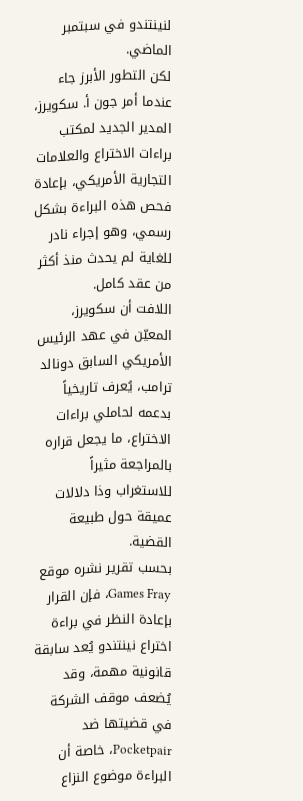لنينتندو في سبتمبر الماضي.
لكن التطور الأبرز جاء عندما أمر جون أ. سكويرز، المدير الجديد لمكتب براءات الاختراع والعلامات التجارية الأمريكي، بإعادة فحص هذه البراءة بشكل رسمي، وهو إجراء نادر للغاية لم يحدث منذ أكثر من عقد كامل.
اللافت أن سكويرز، المعيّن في عهد الرئيس الأمريكي السابق دونالد ترامب، يُعرف تاريخياً بدعمه لحاملي براءات الاختراع، ما يجعل قراره بالمراجعة مثيراً للاستغراب وذا دلالات عميقة حول طبيعة القضية.
بحسب تقرير نشره موقع Games Fray، فإن القرار بإعادة النظر في براءة اختراع نينتندو يُعد سابقة قانونية مهمة، وقد يُضعف موقف الشركة في قضيتها ضد Pocketpair، خاصة أن البراءة موضوع النزاع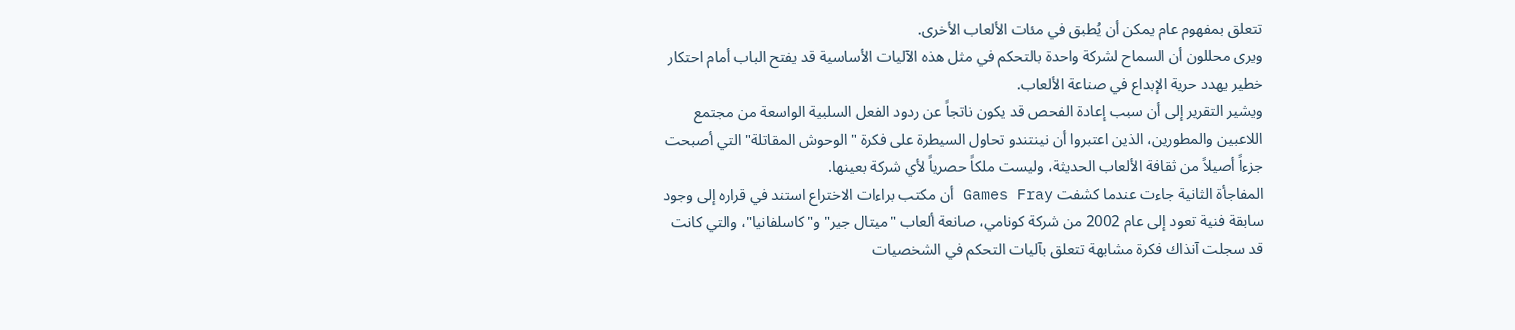تتعلق بمفهوم عام يمكن أن يُطبق في مئات الألعاب الأخرى.
ويرى محللون أن السماح لشركة واحدة بالتحكم في مثل هذه الآليات الأساسية قد يفتح الباب أمام احتكار خطير يهدد حرية الإبداع في صناعة الألعاب.
ويشير التقرير إلى أن سبب إعادة الفحص قد يكون ناتجاً عن ردود الفعل السلبية الواسعة من مجتمع اللاعبين والمطورين، الذين اعتبروا أن نينتندو تحاول السيطرة على فكرة "الوحوش المقاتلة" التي أصبحت جزءاً أصيلاً من ثقافة الألعاب الحديثة، وليست ملكاً حصرياً لأي شركة بعينها.
المفاجأة الثانية جاءت عندما كشفت Games Fray أن مكتب براءات الاختراع استند في قراره إلى وجود سابقة فنية تعود إلى عام 2002 من شركة كونامي، صانعة ألعاب "ميتال جير" و"كاسلفانيا"، والتي كانت قد سجلت آنذاك فكرة مشابهة تتعلق بآليات التحكم في الشخصيات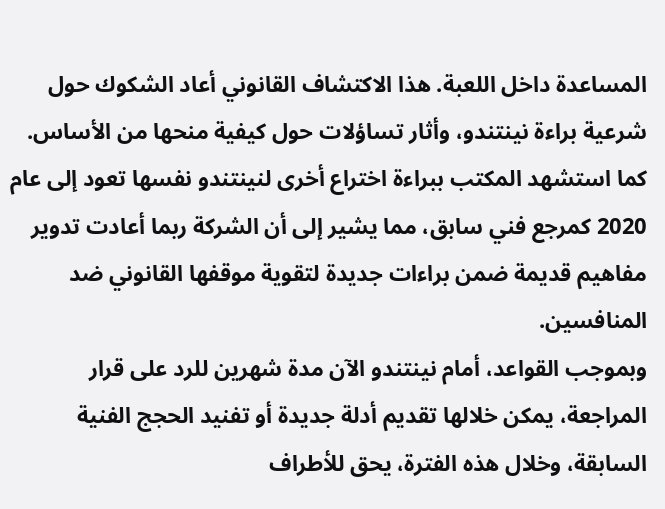المساعدة داخل اللعبة. هذا الاكتشاف القانوني أعاد الشكوك حول شرعية براءة نينتندو، وأثار تساؤلات حول كيفية منحها من الأساس.
كما استشهد المكتب ببراءة اختراع أخرى لنينتندو نفسها تعود إلى عام 2020 كمرجع فني سابق، مما يشير إلى أن الشركة ربما أعادت تدوير مفاهيم قديمة ضمن براءات جديدة لتقوية موقفها القانوني ضد المنافسين.
وبموجب القواعد، أمام نينتندو الآن مدة شهرين للرد على قرار المراجعة، يمكن خلالها تقديم أدلة جديدة أو تفنيد الحجج الفنية السابقة، وخلال هذه الفترة، يحق للأطراف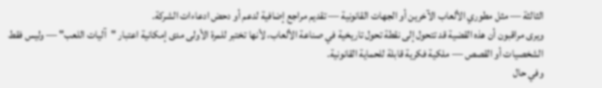الثالثة — مثل مطوري الألعاب الآخرين أو الجهات القانونية — تقديم مراجع إضافية لدعم أو دحض ادعاءات الشركة.
ويرى مراقبون أن هذه القضية قد تتحول إلى نقطة تحول تاريخية في صناعة الألعاب، لأنها تختبر للمرة الأولى مدى إمكانية اعتبار "آليات اللعب" — وليس فقط الشخصيات أو القصص — ملكية فكرية قابلة للحماية القانونية.
وفي حال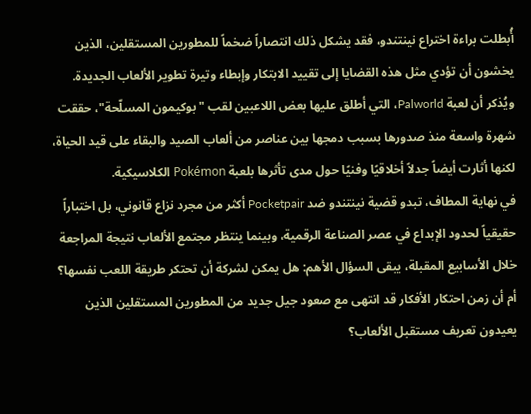أُبطلت براءة اختراع نينتندو، فقد يشكل ذلك انتصاراً ضخماً للمطورين المستقلين، الذين يخشون أن تؤدي مثل هذه القضايا إلى تقييد الابتكار وإبطاء وتيرة تطوير الألعاب الجديدة.
ويُذكر أن لعبة Palworld، التي أطلق عليها بعض اللاعبين لقب "بوكيمون المسلّحة"، حققت شهرة واسعة منذ صدورها بسبب دمجها بين عناصر من ألعاب الصيد والبقاء على قيد الحياة، لكنها أثارت أيضاً جدلاً أخلاقيًا وفنيًا حول مدى تأثرها بلعبة Pokémon الكلاسيكية.
في نهاية المطاف، تبدو قضية نينتندو ضد Pocketpair أكثر من مجرد نزاع قانوني، بل اختباراً حقيقياً لحدود الإبداع في عصر الصناعة الرقمية، وبينما ينتظر مجتمع الألعاب نتيجة المراجعة خلال الأسابيع المقبلة، يبقى السؤال الأهم: هل يمكن لشركة أن تحتكر طريقة اللعب نفسها؟ أم أن زمن احتكار الأفكار قد انتهى مع صعود جيل جديد من المطورين المستقلين الذين يعيدون تعريف مستقبل الألعاب؟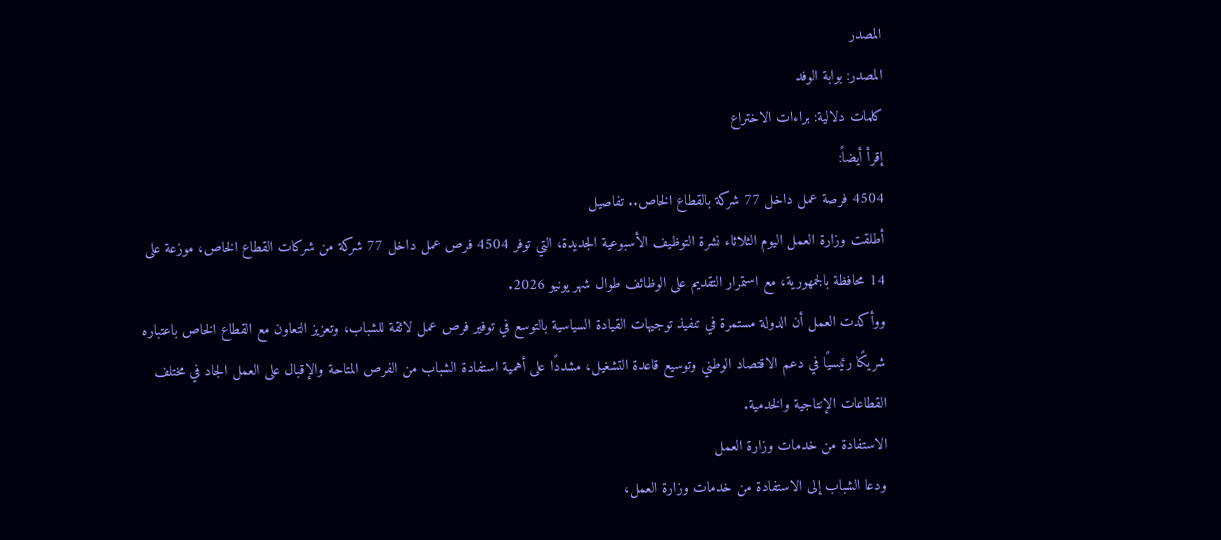المصدر
المصدر: بوابة الوفد
كلمات دلالية: براءات الاختراع
إقرأ أيضاً:
4504 فرصة عمل داخل 77 شركة بالقطاع الخاص.. تفاصيل
أطلقت وزارة العمل اليوم الثلاثاء نشرة التوظيف الأسبوعية الجديدة، التي توفر 4504 فرص عمل داخل 77 شركة من شركات القطاع الخاص، موزعة على 14 محافظة بالجمهورية، مع استمرار التقديم على الوظائف طوال شهر يونيو 2026.
ووأكدت العمل أن الدولة مستمرة في تنفيذ توجيهات القيادة السياسية بالتوسع في توفير فرص عمل لائقة للشباب، وتعزيز التعاون مع القطاع الخاص باعتباره شريكًا رئيسيًا في دعم الاقتصاد الوطني وتوسيع قاعدة التشغيل، مشددًا على أهمية استفادة الشباب من الفرص المتاحة والإقبال على العمل الجاد في مختلف القطاعات الإنتاجية والخدمية.
الاستفادة من خدمات وزارة العمل
ودعا الشباب إلى الاستفادة من خدمات وزارة العمل،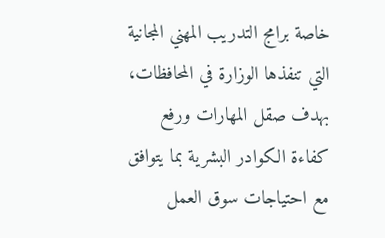خاصة برامج التدريب المهني المجانية التي تنفذها الوزارة في المحافظات، بهدف صقل المهارات ورفع كفاءة الكوادر البشرية بما يتوافق مع احتياجات سوق العمل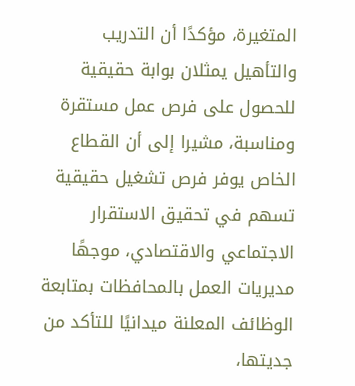المتغيرة، مؤكدًا أن التدريب والتأهيل يمثلان بوابة حقيقية للحصول على فرص عمل مستقرة ومناسبة، مشيرا إلى أن القطاع الخاص يوفر فرص تشغيل حقيقية تسهم في تحقيق الاستقرار الاجتماعي والاقتصادي، موجهًا مديريات العمل بالمحافظات بمتابعة الوظائف المعلنة ميدانيًا للتأكد من جديتها،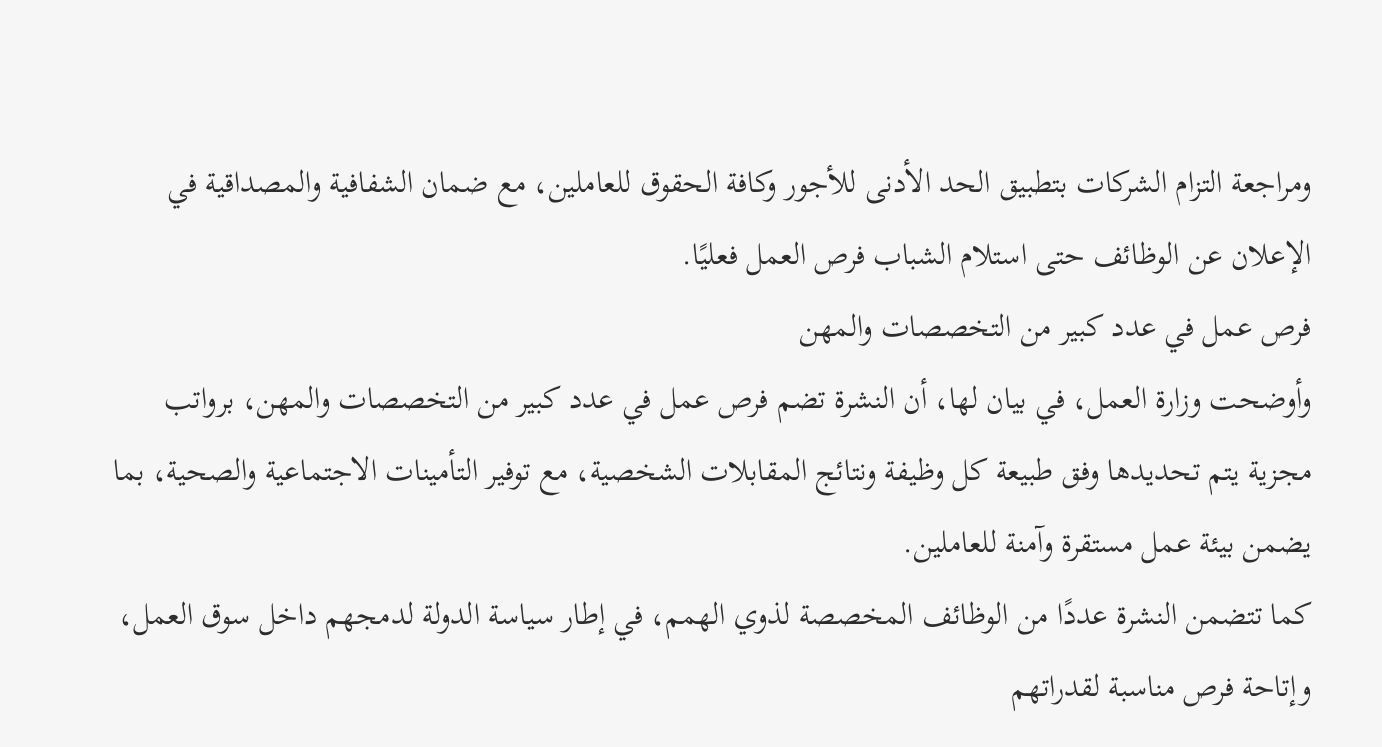ومراجعة التزام الشركات بتطبيق الحد الأدنى للأجور وكافة الحقوق للعاملين، مع ضمان الشفافية والمصداقية في الإعلان عن الوظائف حتى استلام الشباب فرص العمل فعليًا.
فرص عمل في عدد كبير من التخصصات والمهن
وأوضحت وزارة العمل، في بيان لها، أن النشرة تضم فرص عمل في عدد كبير من التخصصات والمهن، برواتب مجزية يتم تحديدها وفق طبيعة كل وظيفة ونتائج المقابلات الشخصية، مع توفير التأمينات الاجتماعية والصحية، بما يضمن بيئة عمل مستقرة وآمنة للعاملين.
كما تتضمن النشرة عددًا من الوظائف المخصصة لذوي الهمم، في إطار سياسة الدولة لدمجهم داخل سوق العمل، وإتاحة فرص مناسبة لقدراتهم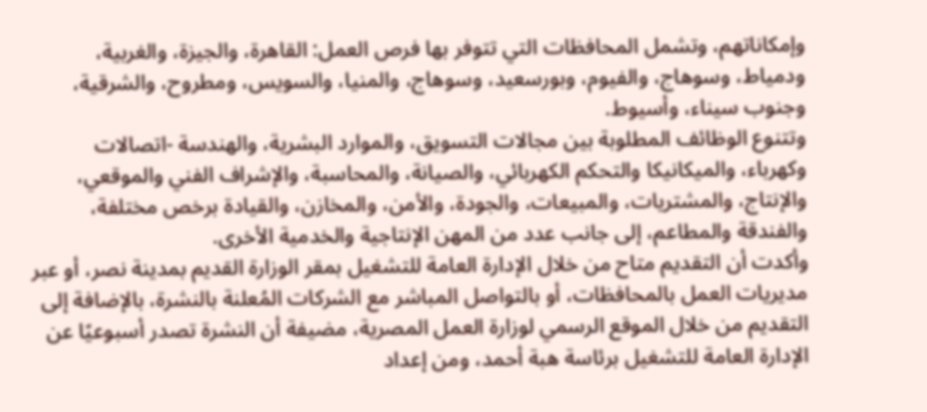وإمكاناتهم، وتشمل المحافظات التي تتوفر بها فرص العمل: القاهرة، والجيزة، والغربية، ودمياط، وسوهاج، والفيوم، وبورسعيد، وسوهاج، والمنيا، والسويس، ومطروح، والشرقية، وجنوب سيناء، وأسيوط.
وتتنوع الوظائف المطلوبة بين مجالات التسويق، والموارد البشرية، والهندسة -اتصالات وكهرباء، والميكانيكا والتحكم الكهربائي، والصيانة، والمحاسبة، والإشراف الفني والموقعي، والإنتاج، والمشتريات، والمبيعات، والجودة، والأمن، والمخازن، والقيادة برخص مختلفة، والفندقة والمطاعم، إلى جانب عدد من المهن الإنتاجية والخدمية الأخرى.
وأكدت أن التقديم متاح من خلال الإدارة العامة للتشغيل بمقر الوزارة القديم بمدينة نصر، أو عبر مديريات العمل بالمحافظات، أو بالتواصل المباشر مع الشركات المُعلنة بالنشرة، بالإضافة إلى التقديم من خلال الموقع الرسمي لوزارة العمل المصرية، مضيفة أن النشرة تصدر أسبوعيًا عن الإدارة العامة للتشغيل برئاسة هبة أحمد، ومن إعداد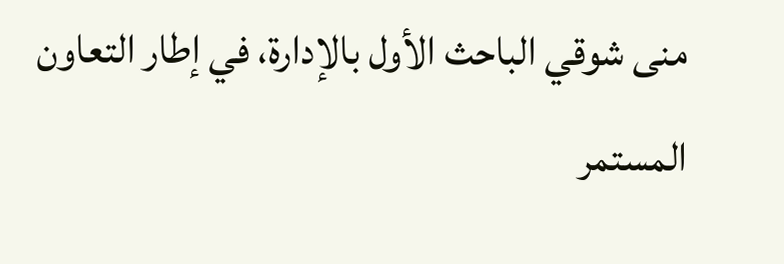منى شوقي الباحث الأول بالإدارة، في إطار التعاون المستمر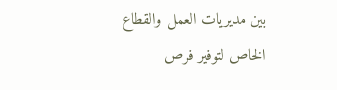بين مديريات العمل والقطاع الخاص لتوفير فرص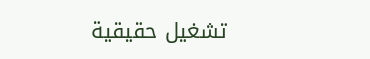تشغيل حقيقية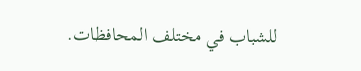للشباب في مختلف المحافظات.